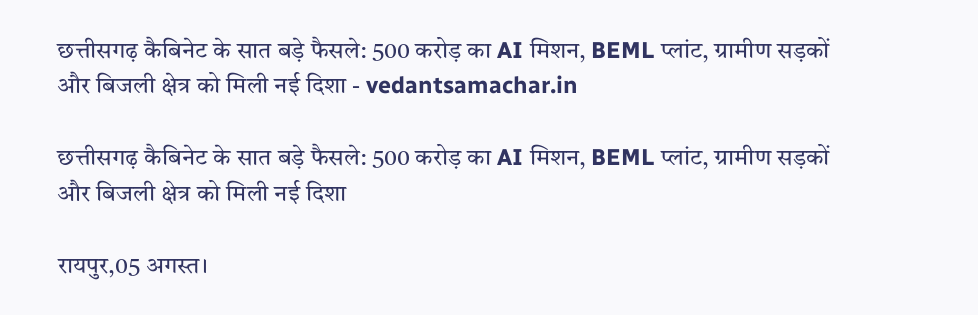छत्तीसगढ़ कैबिनेट के सात बड़े फैसले: 500 करोड़ का AI मिशन, BEML प्लांट, ग्रामीण सड़कों और बिजली क्षेत्र को मिली नई दिशा - vedantsamachar.in

छत्तीसगढ़ कैबिनेट के सात बड़े फैसले: 500 करोड़ का AI मिशन, BEML प्लांट, ग्रामीण सड़कों और बिजली क्षेत्र को मिली नई दिशा

रायपुर,05 अगस्त।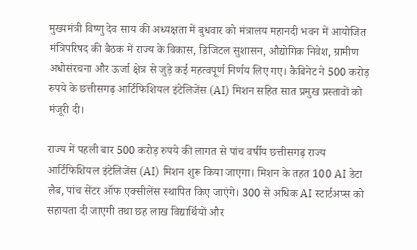मुख्यमंत्री विष्णु देव साय की अध्यक्षता में बुधवार को मंत्रालय महानदी भवन में आयोजित मंत्रिपरिषद की बैठक में राज्य के विकास, डिजिटल सुशासन, औद्योगिक निवेश, ग्रामीण अधोसंरचना और ऊर्जा क्षेत्र से जुड़े कई महत्वपूर्ण निर्णय लिए गए। कैबिनेट ने 500 करोड़ रुपये के छत्तीसगढ़ आर्टिफिशियल इंटेलिजेंस (AI) मिशन सहित सात प्रमुख प्रस्तावों को मंजूरी दी।

राज्य में पहली बार 500 करोड़ रुपये की लागत से पांच वर्षीय छत्तीसगढ़ राज्य आर्टिफिशियल इंटेलिजेंस (AI) मिशन शुरू किया जाएगा। मिशन के तहत 100 AI डेटा लैब, पांच सेंटर ऑफ एक्सीलेंस स्थापित किए जाएंगे। 300 से अधिक AI स्टार्टअप्स को सहायता दी जाएगी तथा छह लाख विद्यार्थियों और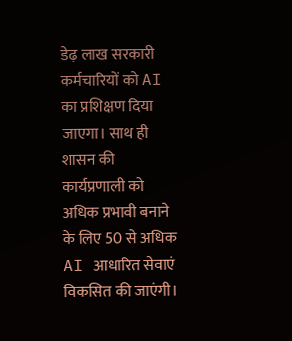डेढ़ लाख सरकारी कर्मचारियों को AI का प्रशिक्षण दिया जाएगा। साथ ही शासन की कार्यप्रणाली को अधिक प्रभावी बनाने के लिए 50 से अधिक AI आधारित सेवाएं विकसित की जाएंगी।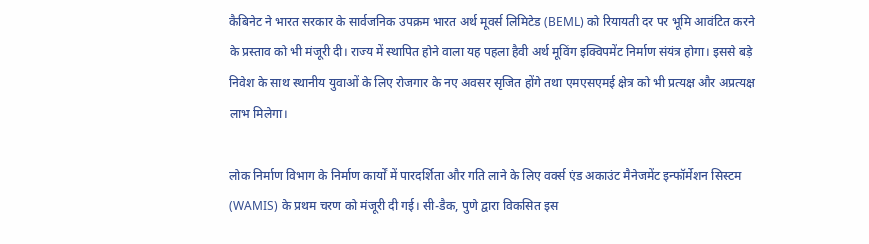कैबिनेट ने भारत सरकार के सार्वजनिक उपक्रम भारत अर्थ मूवर्स लिमिटेड (BEML) को रियायती दर पर भूमि आवंटित करने के प्रस्ताव को भी मंजूरी दी। राज्य में स्थापित होने वाला यह पहला हैवी अर्थ मूविंग इक्विपमेंट निर्माण संयंत्र होगा। इससे बड़े निवेश के साथ स्थानीय युवाओं के लिए रोजगार के नए अवसर सृजित होंगे तथा एमएसएमई क्षेत्र को भी प्रत्यक्ष और अप्रत्यक्ष लाभ मिलेगा।

लोक निर्माण विभाग के निर्माण कार्यों में पारदर्शिता और गति लाने के लिए वर्क्स एंड अकाउंट मैनेजमेंट इन्फॉर्मेशन सिस्टम (WAMIS) के प्रथम चरण को मंजूरी दी गई। सी-डैक, पुणे द्वारा विकसित इस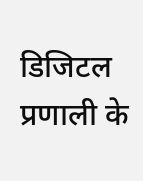डिजिटल प्रणाली के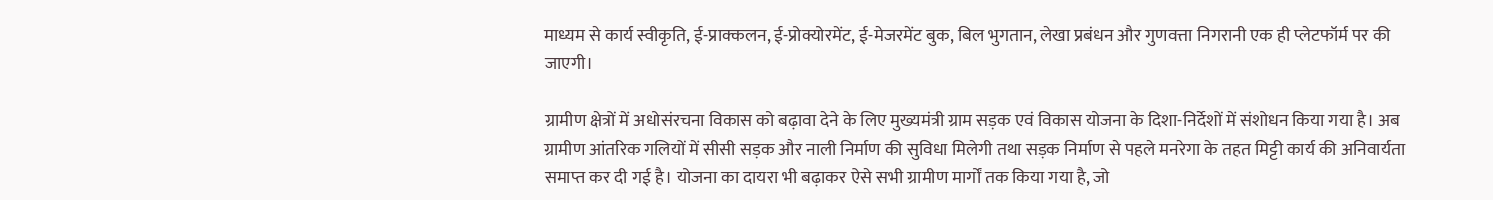माध्यम से कार्य स्वीकृति, ई-प्राक्कलन, ई-प्रोक्योरमेंट, ई-मेजरमेंट बुक, बिल भुगतान, लेखा प्रबंधन और गुणवत्ता निगरानी एक ही प्लेटफॉर्म पर की जाएगी।

ग्रामीण क्षेत्रों में अधोसंरचना विकास को बढ़ावा देने के लिए मुख्यमंत्री ग्राम सड़क एवं विकास योजना के दिशा-निर्देशों में संशोधन किया गया है। अब ग्रामीण आंतरिक गलियों में सीसी सड़क और नाली निर्माण की सुविधा मिलेगी तथा सड़क निर्माण से पहले मनरेगा के तहत मिट्टी कार्य की अनिवार्यता समाप्त कर दी गई है। योजना का दायरा भी बढ़ाकर ऐसे सभी ग्रामीण मार्गों तक किया गया है, जो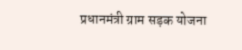प्रधानमंत्री ग्राम सड़क योजना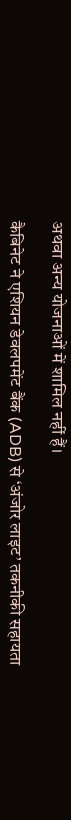अथवा अन्य योजनाओं में शामिल नहीं हैं।

कैबिनेट ने एशियन डेवलपमेंट बैंक (ADB) से ‘अंजोर लाइट’ तकनीकी सहायता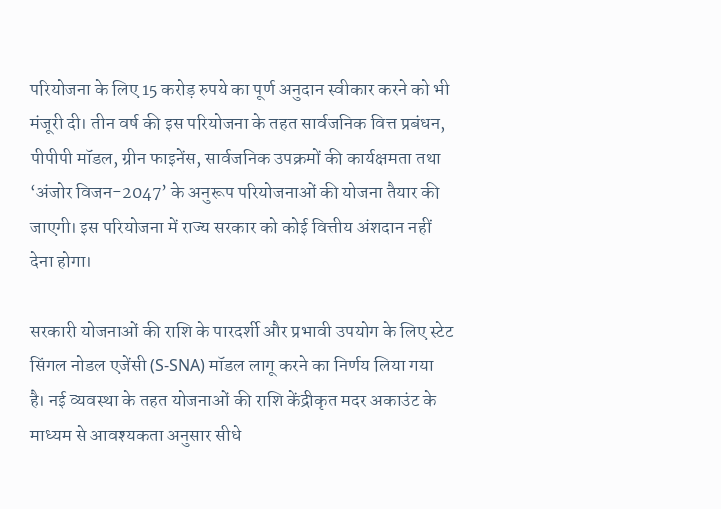परियोजना के लिए 15 करोड़ रुपये का पूर्ण अनुदान स्वीकार करने को भी मंजूरी दी। तीन वर्ष की इस परियोजना के तहत सार्वजनिक वित्त प्रबंधन, पीपीपी मॉडल, ग्रीन फाइनेंस, सार्वजनिक उपक्रमों की कार्यक्षमता तथा ‘अंजोर विजन-2047’ के अनुरूप परियोजनाओं की योजना तैयार की जाएगी। इस परियोजना में राज्य सरकार को कोई वित्तीय अंशदान नहीं देना होगा।

सरकारी योजनाओं की राशि के पारदर्शी और प्रभावी उपयोग के लिए स्टेट सिंगल नोडल एजेंसी (S-SNA) मॉडल लागू करने का निर्णय लिया गया है। नई व्यवस्था के तहत योजनाओं की राशि केंद्रीकृत मदर अकाउंट के माध्यम से आवश्यकता अनुसार सीधे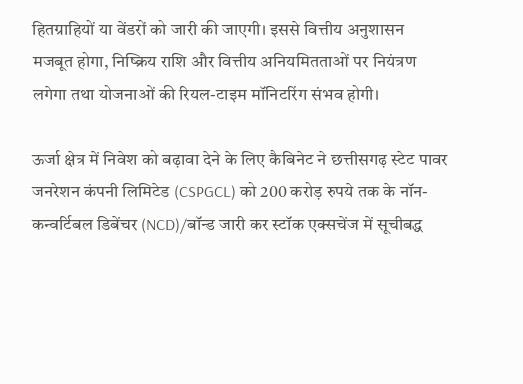हितग्राहियों या वेंडरों को जारी की जाएगी। इससे वित्तीय अनुशासन मजबूत होगा, निष्क्रिय राशि और वित्तीय अनियमितताओं पर नियंत्रण लगेगा तथा योजनाओं की रियल-टाइम मॉनिटरिंग संभव होगी।

ऊर्जा क्षेत्र में निवेश को बढ़ावा देने के लिए कैबिनेट ने छत्तीसगढ़ स्टेट पावर जनरेशन कंपनी लिमिटेड (CSPGCL) को 200 करोड़ रुपये तक के नॉन-कन्वर्टिबल डिबेंचर (NCD)/बॉन्ड जारी कर स्टॉक एक्सचेंज में सूचीबद्ध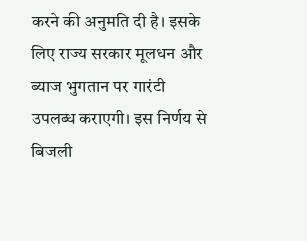करने की अनुमति दी है। इसके लिए राज्य सरकार मूलधन और ब्याज भुगतान पर गारंटी उपलब्ध कराएगी। इस निर्णय से बिजली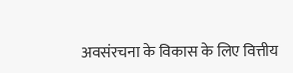अवसंरचना के विकास के लिए वित्तीय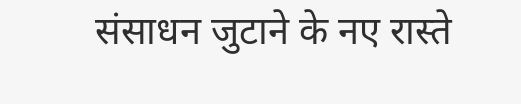संसाधन जुटाने के नए रास्ते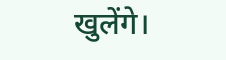खुलेंगे।